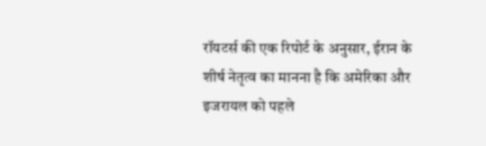रॉयटर्स की एक रिपोर्ट के अनुसार, ईरान के शीर्ष नेतृत्व का मानना है कि अमेरिका और इजरायल को पहले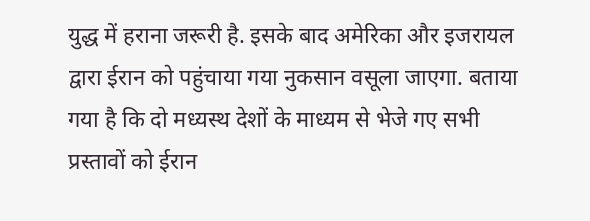युद्ध में हराना जरूरी है. इसके बाद अमेरिका और इजरायल द्वारा ईरान को पहुंचाया गया नुकसान वसूला जाएगा. बताया गया है कि दो मध्यस्थ देशों के माध्यम से भेजे गए सभी प्रस्तावों को ईरान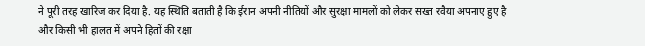ने पूरी तरह खारिज कर दिया है. यह स्थिति बताती है कि ईरान अपनी नीतियों और सुरक्षा मामलों को लेकर सख्त रवैया अपनाए हुए है और किसी भी हालत में अपने हितों की रक्षा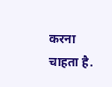करना चाहता है.